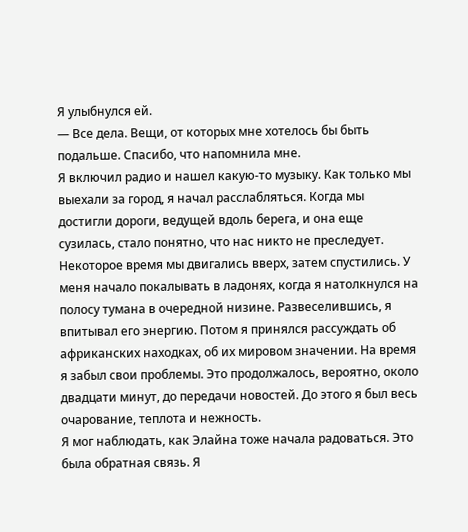Я улыбнулся ей.
— Все дела. Вещи, от которых мне хотелось бы быть подальше. Спасибо, что напомнила мне.
Я включил радио и нашел какую-то музыку. Как только мы выехали за город, я начал расслабляться. Когда мы достигли дороги, ведущей вдоль берега, и она еще сузилась, стало понятно, что нас никто не преследует. Некоторое время мы двигались вверх, затем спустились. У меня начало покалывать в ладонях, когда я натолкнулся на полосу тумана в очередной низине. Развеселившись, я впитывал его энергию. Потом я принялся рассуждать об африканских находках, об их мировом значении. На время я забыл свои проблемы. Это продолжалось, вероятно, около двадцати минут, до передачи новостей. До этого я был весь очарование, теплота и нежность.
Я мог наблюдать, как Элайна тоже начала радоваться. Это была обратная связь. Я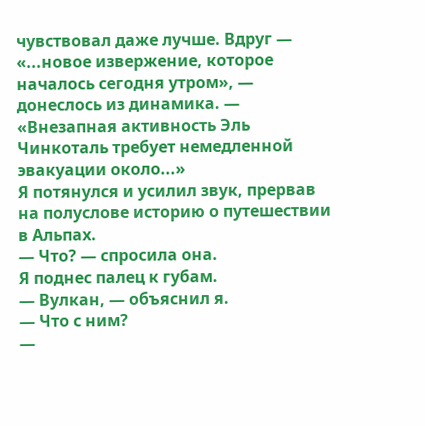чувствовал даже лучше. Вдруг — «...новое извержение, которое началось сегодня утром», — донеслось из динамика. — «Внезапная активность Эль Чинкоталь требует немедленной эвакуации около...»
Я потянулся и усилил звук, прервав на полуслове историю о путешествии в Альпах.
— Что? — спросила она.
Я поднес палец к губам.
— Вулкан, — объяснил я.
— Что с ним?
—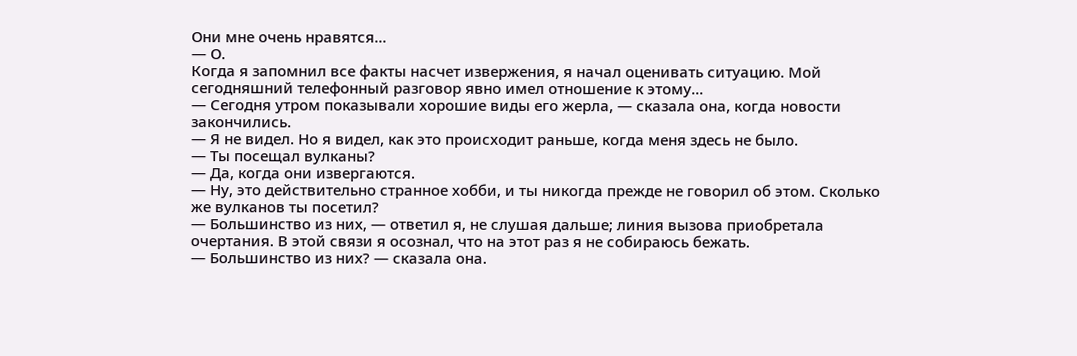Они мне очень нравятся...
— О.
Когда я запомнил все факты насчет извержения, я начал оценивать ситуацию. Мой сегодняшний телефонный разговор явно имел отношение к этому...
— Сегодня утром показывали хорошие виды его жерла, — сказала она, когда новости закончились.
— Я не видел. Но я видел, как это происходит раньше, когда меня здесь не было.
— Ты посещал вулканы?
— Да, когда они извергаются.
— Ну, это действительно странное хобби, и ты никогда прежде не говорил об этом. Сколько же вулканов ты посетил?
— Большинство из них, — ответил я, не слушая дальше; линия вызова приобретала очертания. В этой связи я осознал, что на этот раз я не собираюсь бежать.
— Большинство из них? — сказала она.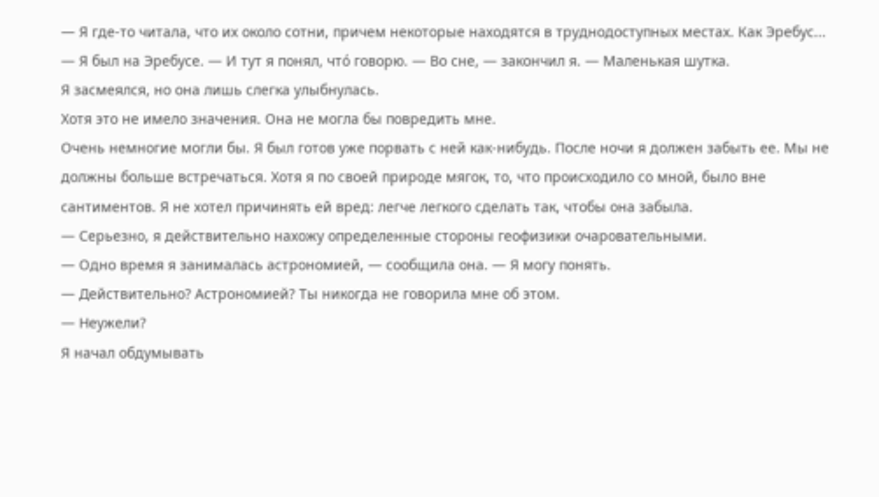— Я где-то читала, что их около сотни, причем некоторые находятся в труднодоступных местах. Как Эребус...
— Я был на Эребусе. — И тут я понял, чтó говорю. — Во сне, — закончил я. — Маленькая шутка.
Я засмеялся, но она лишь слегка улыбнулась.
Хотя это не имело значения. Она не могла бы повредить мне.
Очень немногие могли бы. Я был готов уже порвать с ней как-нибудь. После ночи я должен забыть ее. Мы не должны больше встречаться. Хотя я по своей природе мягок, то, что происходило со мной, было вне сантиментов. Я не хотел причинять ей вред: легче легкого сделать так, чтобы она забыла.
— Серьезно, я действительно нахожу определенные стороны геофизики очаровательными.
— Одно время я занималась астрономией, — сообщила она. — Я могу понять.
— Действительно? Астрономией? Ты никогда не говорила мне об этом.
— Неужели?
Я начал обдумывать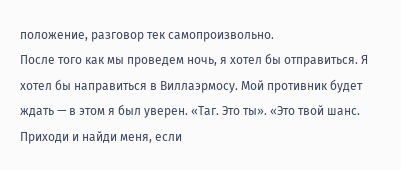положение, разговор тек самопроизвольно.
После того как мы проведем ночь, я хотел бы отправиться. Я хотел бы направиться в Виллаэрмосу. Мой противник будет ждать — в этом я был уверен. «Таг. Это ты». «Это твой шанс. Приходи и найди меня, если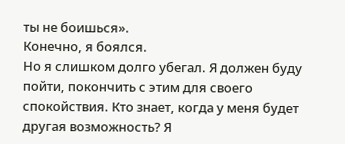ты не боишься».
Конечно, я боялся.
Но я слишком долго убегал. Я должен буду пойти, покончить с этим для своего спокойствия. Кто знает, когда у меня будет другая возможность? Я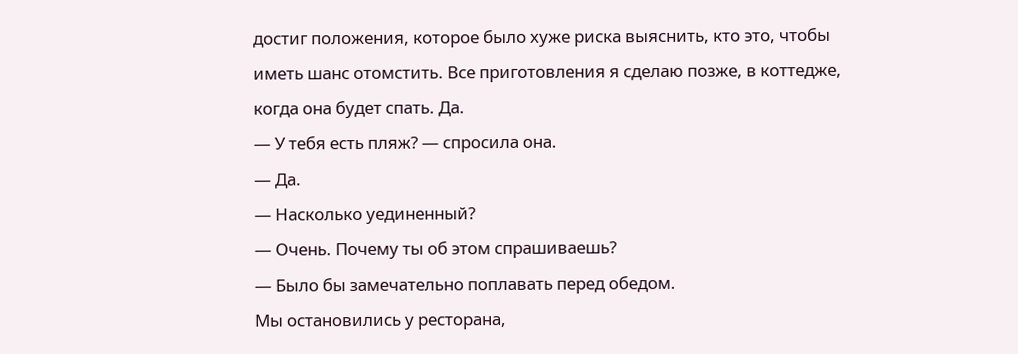достиг положения, которое было хуже риска выяснить, кто это, чтобы иметь шанс отомстить. Все приготовления я сделаю позже, в коттедже, когда она будет спать. Да.
— У тебя есть пляж? — спросила она.
— Да.
— Насколько уединенный?
— Очень. Почему ты об этом спрашиваешь?
— Было бы замечательно поплавать перед обедом.
Мы остановились у ресторана,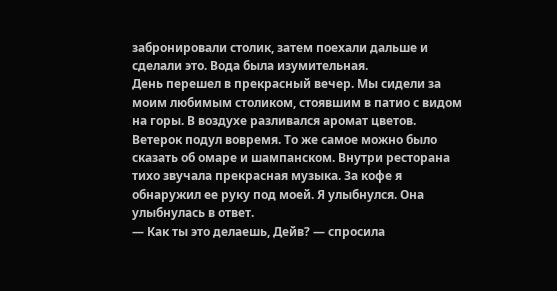забронировали столик, затем поехали дальше и сделали это. Вода была изумительная.
День перешел в прекрасный вечер. Мы сидели за моим любимым столиком, стоявшим в патио с видом на горы. В воздухе разливался аромат цветов. Ветерок подул вовремя. То же самое можно было сказать об омаре и шампанском. Внутри ресторана тихо звучала прекрасная музыка. За кофе я обнаружил ее руку под моей. Я улыбнулся. Она улыбнулась в ответ.
— Как ты это делаешь, Дейв? — спросила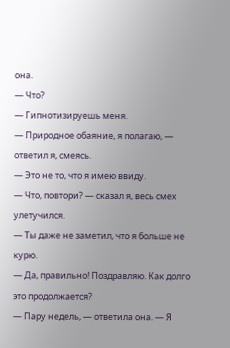она.
— Что?
— Гипнотизируешь меня.
— Природное обаяние, я полагаю, — ответил я, смеясь.
— Это не то, что я имею ввиду.
— Что, повтори? — сказал я, весь смех улетучился.
— Ты даже не заметил, что я больше не курю.
— Да, правильно! Поздравляю. Как долго это продолжается?
— Пару недель, — ответила она. — Я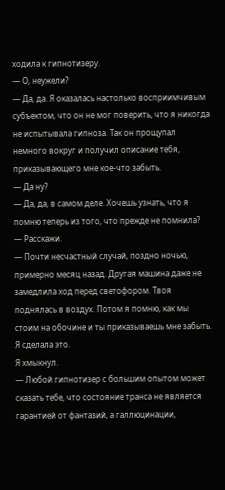ходила к гипнотизеру.
— О, неужели?
— Да, да. Я оказалась настолько восприимчивым субъектом, что он не мог поверить, что я никогда не испытывала гипноза. Так он прощупал немного вокруг и получил описание тебя, приказывающего мне кое-что забыть.
— Да ну?
— Да, да, в самом деле. Хочешь узнать, что я помню теперь из того, что прежде не помнила?
— Расскажи.
— Почти несчастный случай, поздно ночью, примерно месяц назад. Другая машина даже не замедлила ход перед светофором. Твоя поднялась в воздух. Потом я помню, как мы стоим на обочине и ты приказываешь мне забыть. Я сделала это.
Я хмыкнул.
— Любой гипнотизер с большим опытом может сказать тебе, что состояние транса не является гарантией от фантазий, а галлюцинации,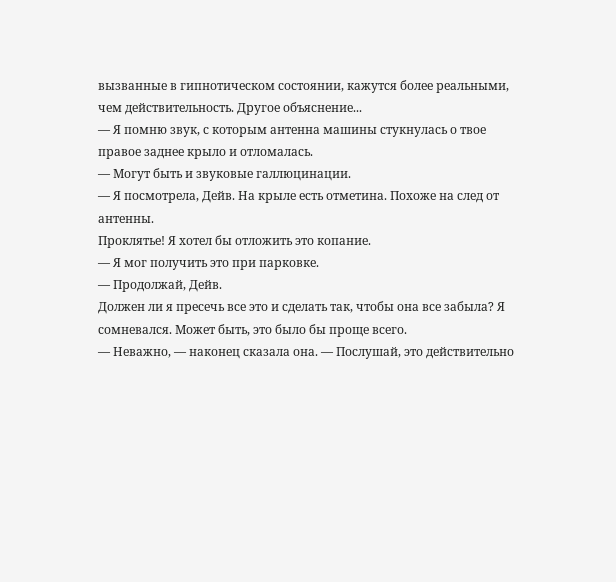вызванные в гипнотическом состоянии, кажутся более реальными, чем действительность. Другое объяснение...
— Я помню звук, с которым антенна машины стукнулась о твое правое заднее крыло и отломалась.
— Могут быть и звуковые галлюцинации.
— Я посмотрела, Дейв. На крыле есть отметина. Похоже на след от антенны.
Проклятье! Я хотел бы отложить это копание.
— Я мог получить это при парковке.
— Продолжай, Дейв.
Должен ли я пресечь все это и сделать так, чтобы она все забыла? Я сомневался. Может быть, это было бы проще всего.
— Неважно, — наконец сказала она. — Послушай, это действительно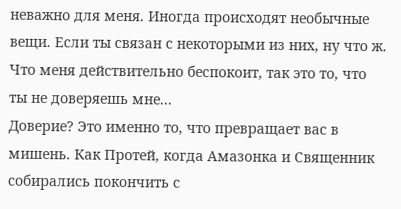неважно для меня. Иногда происходят необычные вещи. Если ты связан с некоторыми из них, ну что ж. Что меня действительно беспокоит, так это то, что ты не доверяешь мне...
Доверие? Это именно то, что превращает вас в мишень. Как Протей, когда Амазонка и Священник собирались покончить с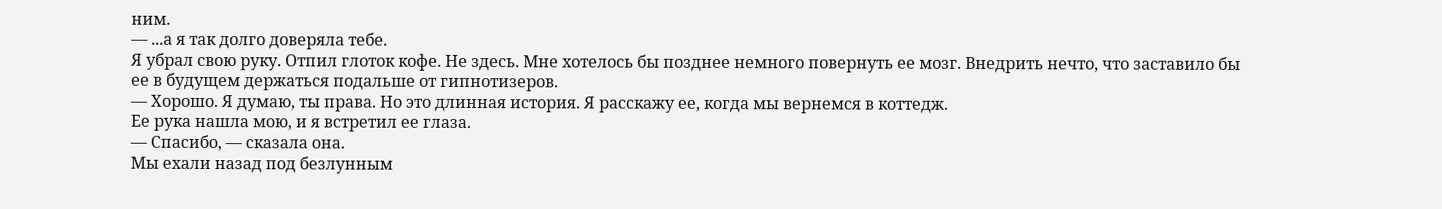ним.
— ...а я так долго доверяла тебе.
Я убрал свою руку. Отпил глоток кофе. Не здесь. Мне хотелось бы позднее немного повернуть ее мозг. Внедрить нечто, что заставило бы ее в будущем держаться подальше от гипнотизеров.
— Хорошо. Я думаю, ты права. Но это длинная история. Я расскажу ее, когда мы вернемся в коттедж.
Ее рука нашла мою, и я встретил ее глаза.
— Спасибо, — сказала она.
Мы ехали назад под безлунным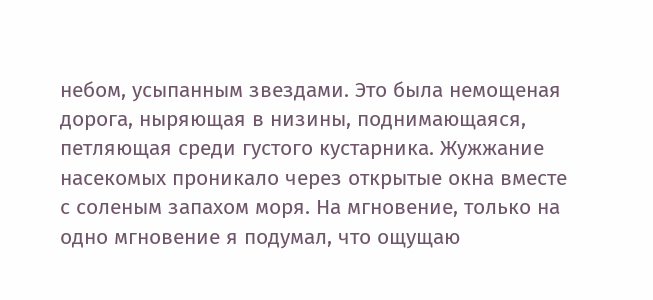небом, усыпанным звездами. Это была немощеная дорога, ныряющая в низины, поднимающаяся, петляющая среди густого кустарника. Жужжание насекомых проникало через открытые окна вместе с соленым запахом моря. На мгновение, только на одно мгновение я подумал, что ощущаю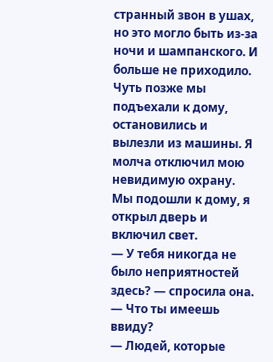странный звон в ушах, но это могло быть из-за ночи и шампанского. И больше не приходило.
Чуть позже мы подъехали к дому, остановились и вылезли из машины. Я молча отключил мою невидимую охрану. Мы подошли к дому, я открыл дверь и включил свет.
— У тебя никогда не было неприятностей здесь? — спросила она.
— Что ты имеешь ввиду?
— Людей, которые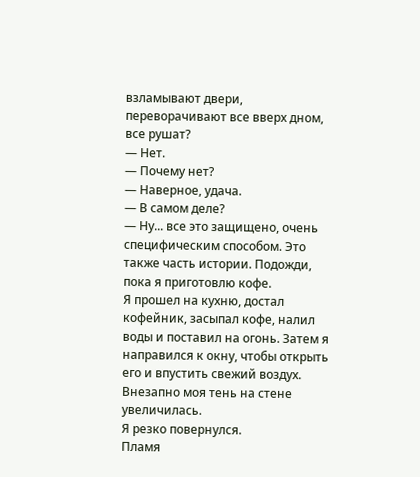взламывают двери, переворачивают все вверх дном, все рушат?
— Нет.
— Почему нет?
— Наверное, удача.
— В самом деле?
— Ну... все это защищено, очень специфическим способом. Это также часть истории. Подожди, пока я приготовлю кофе.
Я прошел на кухню, достал кофейник, засыпал кофе, налил воды и поставил на огонь. Затем я направился к окну, чтобы открыть его и впустить свежий воздух.
Внезапно моя тень на стене увеличилась.
Я резко повернулся.
Пламя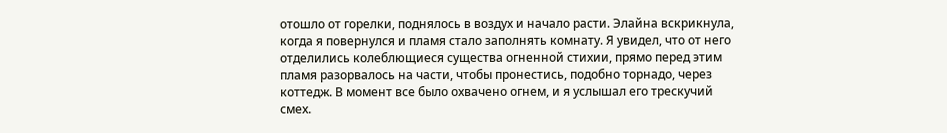отошло от горелки, поднялось в воздух и начало расти. Элайна вскрикнула, когда я повернулся и пламя стало заполнять комнату. Я увидел, что от него отделились колеблющиеся существа огненной стихии, прямо перед этим пламя разорвалось на части, чтобы пронестись, подобно торнадо, через коттедж. В момент все было охвачено огнем, и я услышал его трескучий смех.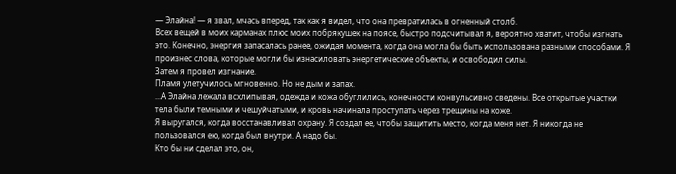— Элайна! — я звал, мчась вперед, так как я видел, что она превратилась в огненный столб.
Всех вещей в моих карманах плюс моих побрякушек на поясе, быстро подсчитывал я, вероятно хватит, чтобы изгнать это. Конечно, энергия запасалась ранее, ожидая момента, когда она могла бы быть использована разными способами. Я произнес слова, которые могли бы изнасиловать энергетические объекты, и освободил силы.
Затем я провел изгнание.
Пламя улетучилось мгновенно. Но не дым и запах.
...А Элайна лежала всхлипывая, одежда и кожа обуглились, конечности конвульсивно сведены. Все открытые участки тела были темными и чешуйчатыми, и кровь начинала проступать через трещины на коже.
Я выругался, когда восстанавливал охрану. Я создал ее, чтобы защитить место, когда меня нет. Я никогда не пользовался ею, когда был внутри. А надо бы.
Кто бы ни сделал это, он,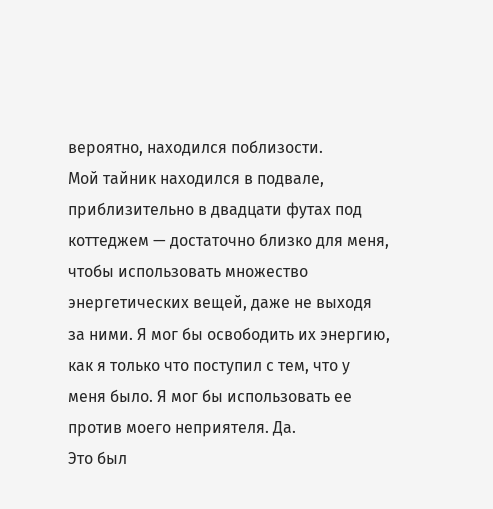вероятно, находился поблизости.
Мой тайник находился в подвале, приблизительно в двадцати футах под коттеджем — достаточно близко для меня, чтобы использовать множество энергетических вещей, даже не выходя за ними. Я мог бы освободить их энергию, как я только что поступил с тем, что у меня было. Я мог бы использовать ее против моего неприятеля. Да.
Это был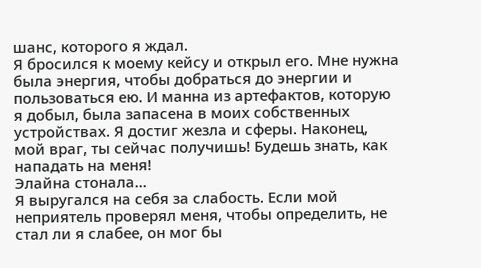шанс, которого я ждал.
Я бросился к моему кейсу и открыл его. Мне нужна была энергия, чтобы добраться до энергии и пользоваться ею. И манна из артефактов, которую я добыл, была запасена в моих собственных устройствах. Я достиг жезла и сферы. Наконец, мой враг, ты сейчас получишь! Будешь знать, как нападать на меня!
Элайна стонала...
Я выругался на себя за слабость. Если мой неприятель проверял меня, чтобы определить, не стал ли я слабее, он мог бы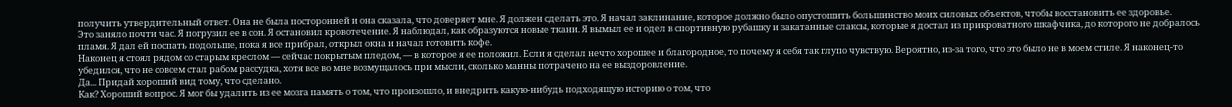получить утвердительный ответ. Она не была посторонней и она сказала, что доверяет мне. Я должен сделать это. Я начал заклинание, которое должно было опустошить большинство моих силовых объектов, чтобы восстановить ее здоровье.
Это заняло почти час. Я погрузил ее в сон. Я остановил кровотечение. Я наблюдал, как образуются новые ткани. Я вымыл ее и одел в спортивную рубашку и закатанные слаксы, которые я достал из прикроватного шкафчика, до которого не добралось пламя. Я дал ей поспать подольше, пока я все прибрал, открыл окна и начал готовить кофе.
Наконец я стоял рядом со старым креслом — сейчас покрытым пледом, — в которое я ее положил. Если я сделал нечто хорошее и благородное, то почему я себя так глупо чувствую. Вероятно, из-за того, что это было не в моем стиле. Я наконец-то убедился, что не совсем стал рабом рассудка, хотя все во мне возмущалось при мысли, сколько манны потрачено на ее выздоровление.
Да... Придай хороший вид тому, что сделано.
Как? Хороший вопрос. Я мог бы удалить из ее мозга память о том, что произошло, и внедрить какую-нибудь подходящую историю о том, что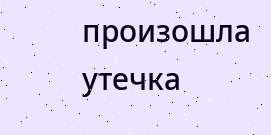произошла утечка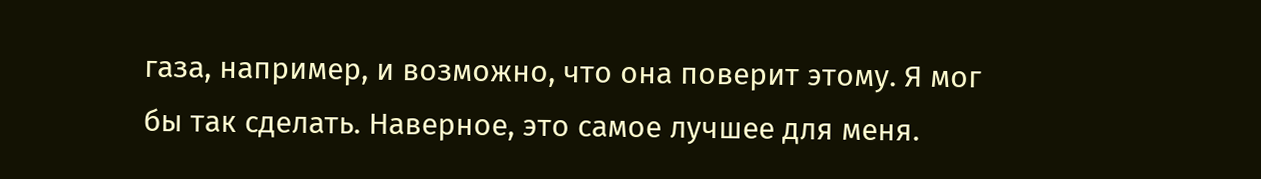газа, например, и возможно, что она поверит этому. Я мог бы так сделать. Наверное, это самое лучшее для меня.